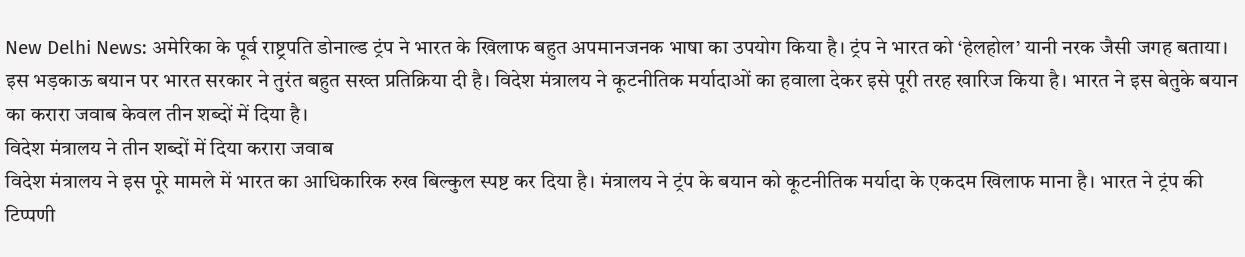New Delhi News: अमेरिका के पूर्व राष्ट्रपति डोनाल्ड ट्रंप ने भारत के खिलाफ बहुत अपमानजनक भाषा का उपयोग किया है। ट्रंप ने भारत को ‘हेलहोल’ यानी नरक जैसी जगह बताया। इस भड़काऊ बयान पर भारत सरकार ने तुरंत बहुत सख्त प्रतिक्रिया दी है। विदेश मंत्रालय ने कूटनीतिक मर्यादाओं का हवाला देकर इसे पूरी तरह खारिज किया है। भारत ने इस बेतुके बयान का करारा जवाब केवल तीन शब्दों में दिया है।
विदेश मंत्रालय ने तीन शब्दों में दिया करारा जवाब
विदेश मंत्रालय ने इस पूरे मामले में भारत का आधिकारिक रुख बिल्कुल स्पष्ट कर दिया है। मंत्रालय ने ट्रंप के बयान को कूटनीतिक मर्यादा के एकदम खिलाफ माना है। भारत ने ट्रंप की टिप्पणी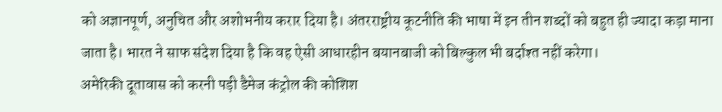को अज्ञानपूर्ण, अनुचित और अशोभनीय करार दिया है। अंतरराष्ट्रीय कूटनीति की भाषा में इन तीन शब्दों को बहुत ही ज्यादा कड़ा माना जाता है। भारत ने साफ संदेश दिया है कि वह ऐसी आधारहीन बयानबाजी को बिल्कुल भी बर्दाश्त नहीं करेगा।
अमेरिकी दूतावास को करनी पड़ी डैमेज कंट्रोल की कोशिश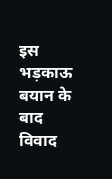इस भड़काऊ बयान के बाद विवाद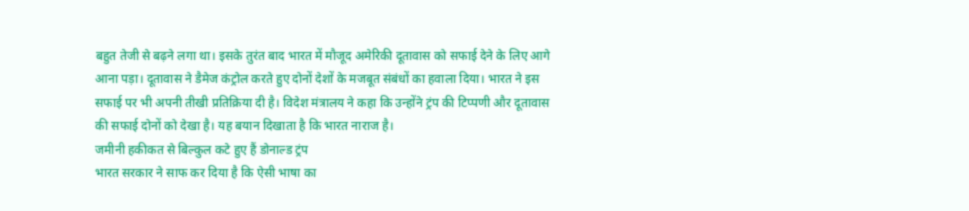बहुत तेजी से बढ़ने लगा था। इसके तुरंत बाद भारत में मौजूद अमेरिकी दूतावास को सफाई देने के लिए आगे आना पड़ा। दूतावास ने डैमेज कंट्रोल करते हुए दोनों देशों के मजबूत संबंधों का हवाला दिया। भारत ने इस सफाई पर भी अपनी तीखी प्रतिक्रिया दी है। विदेश मंत्रालय ने कहा कि उन्होंने ट्रंप की टिप्पणी और दूतावास की सफाई दोनों को देखा है। यह बयान दिखाता है कि भारत नाराज है।
जमीनी हकीकत से बिल्कुल कटे हुए हैं डोनाल्ड ट्रंप
भारत सरकार ने साफ कर दिया है कि ऐसी भाषा का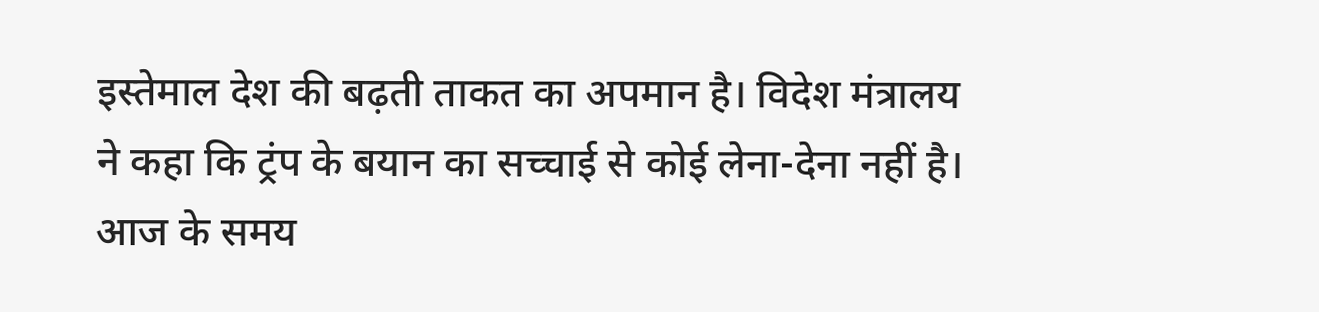इस्तेमाल देश की बढ़ती ताकत का अपमान है। विदेश मंत्रालय ने कहा कि ट्रंप के बयान का सच्चाई से कोई लेना-देना नहीं है। आज के समय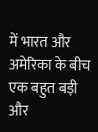में भारत और अमेरिका के बीच एक बहुत बड़ी और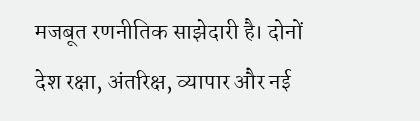मजबूत रणनीतिक साझेदारी है। दोनों देश रक्षा, अंतरिक्ष, व्यापार और नई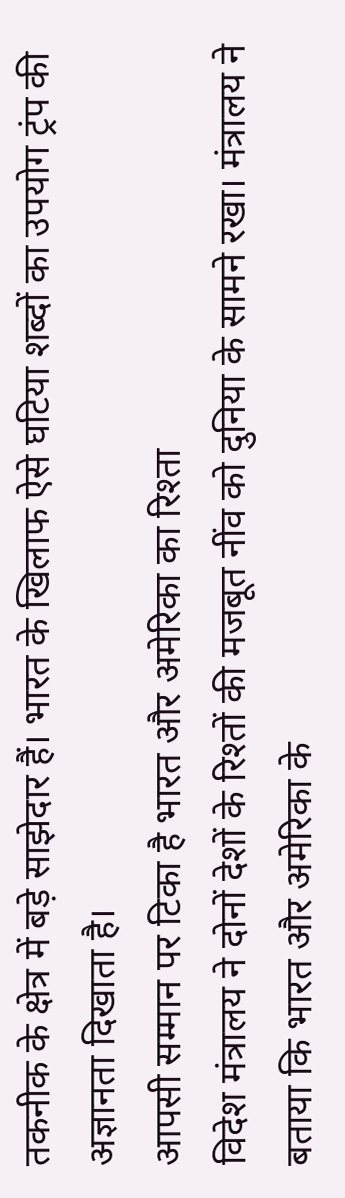तकनीक के क्षेत्र में बड़े साझेदार हैं। भारत के खिलाफ ऐसे घटिया शब्दों का उपयोग ट्रंप की अज्ञानता दिखाता है।
आपसी सम्मान पर टिका है भारत और अमेरिका का रिश्ता
विदेश मंत्रालय ने दोनों देशों के रिश्तों की मजबूत नींव को दुनिया के सामने रखा। मंत्रालय ने बताया कि भारत और अमेरिका के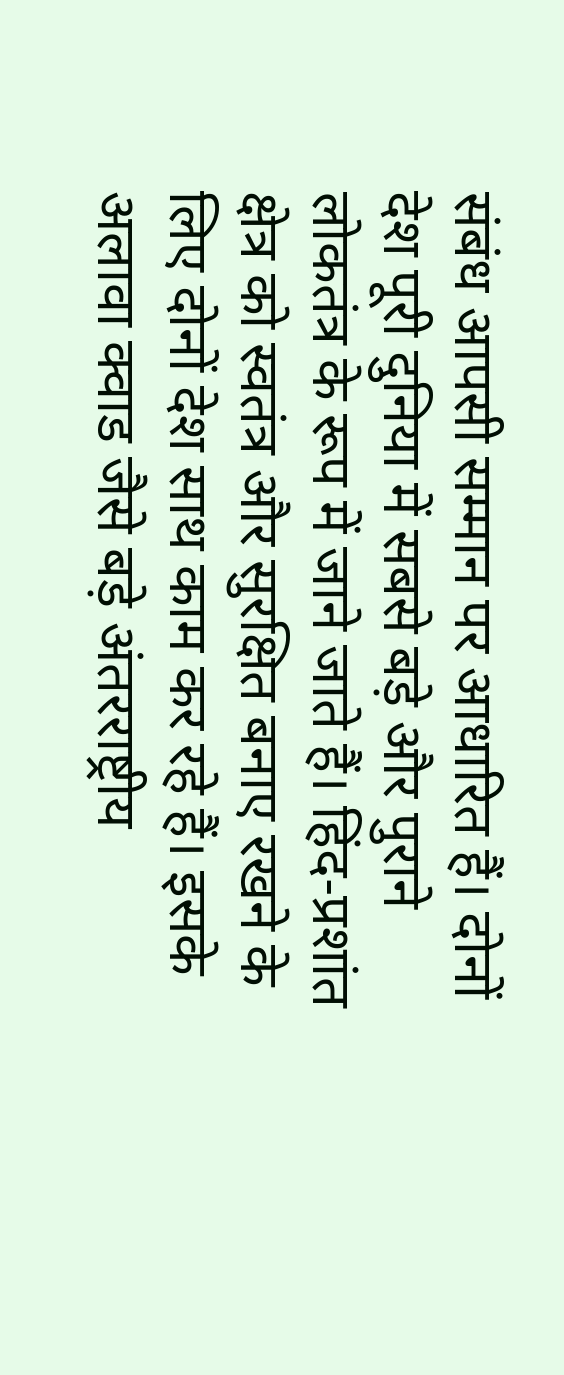संबंध आपसी सम्मान पर आधारित हैं। दोनों देश पूरी दुनिया में सबसे बड़े और पुराने लोकतंत्र के रूप में जाने जाते हैं। हिंद-प्रशांत क्षेत्र को स्वतंत्र और सुरक्षित बनाए रखने के लिए दोनों देश साथ काम कर रहे हैं। इसके अलावा क्वाड जैसे बड़े अंतरराष्ट्रीय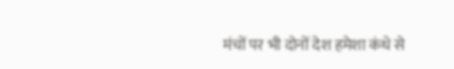मंचों पर भी दोनों देश हमेशा कंधे से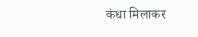कंधा मिलाकर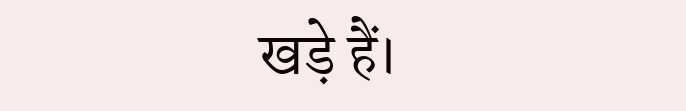खड़े हैं।